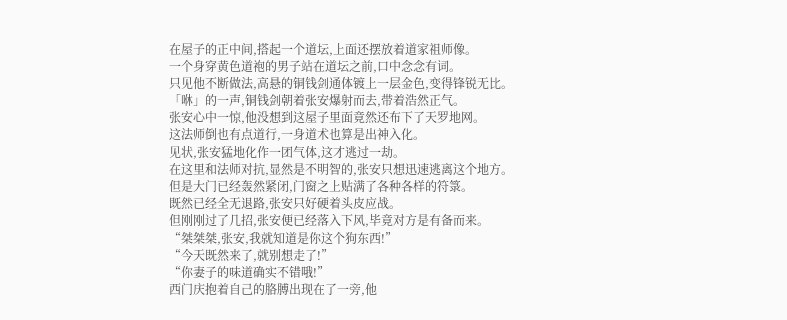在屋子的正中间,搭起一个道坛,上面还摆放着道家祖师像。
一个身穿黄色道袍的男子站在道坛之前,口中念念有词。
只见他不断做法,高悬的铜钱剑通体镀上一层金色,变得锋锐无比。
「咻」的一声,铜钱剑朝着张安爆射而去,带着浩然正气。
张安心中一惊,他没想到这屋子里面竟然还布下了天罗地网。
这法师倒也有点道行,一身道术也算是出神入化。
见状,张安猛地化作一团气体,这才逃过一劫。
在这里和法师对抗,显然是不明智的,张安只想迅速逃离这个地方。
但是大门已经轰然紧闭,门窗之上贴满了各种各样的符箓。
既然已经全无退路,张安只好硬着头皮应战。
但刚刚过了几招,张安便已经落入下风,毕竟对方是有备而来。
“桀桀桀,张安,我就知道是你这个狗东西!”
“今天既然来了,就别想走了!”
“你妻子的味道确实不错哦!”
西门庆抱着自己的胳膊出现在了一旁,他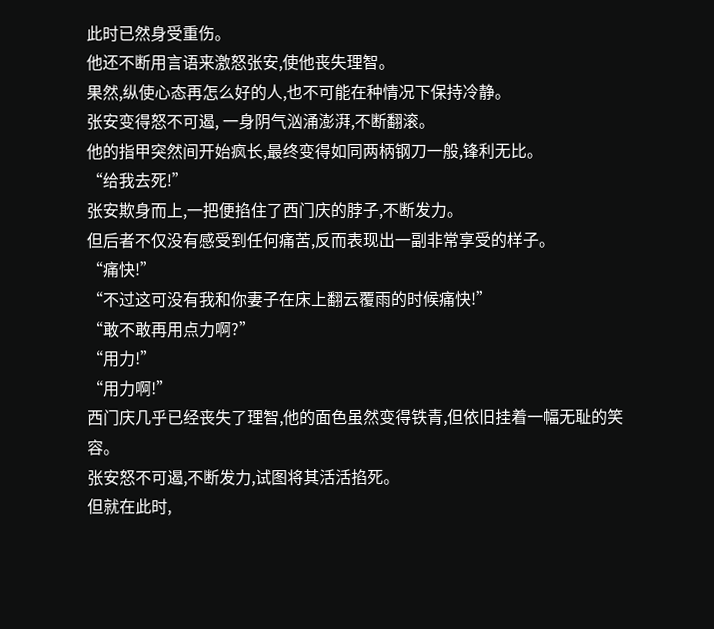此时已然身受重伤。
他还不断用言语来激怒张安,使他丧失理智。
果然,纵使心态再怎么好的人,也不可能在种情况下保持冷静。
张安变得怒不可遏, 一身阴气汹涌澎湃,不断翻滚。
他的指甲突然间开始疯长,最终变得如同两柄钢刀一般,锋利无比。
“给我去死!”
张安欺身而上,一把便掐住了西门庆的脖子,不断发力。
但后者不仅没有感受到任何痛苦,反而表现出一副非常享受的样子。
“痛快!”
“不过这可没有我和你妻子在床上翻云覆雨的时候痛快!”
“敢不敢再用点力啊?”
“用力!”
“用力啊!”
西门庆几乎已经丧失了理智,他的面色虽然变得铁青,但依旧挂着一幅无耻的笑容。
张安怒不可遏,不断发力,试图将其活活掐死。
但就在此时,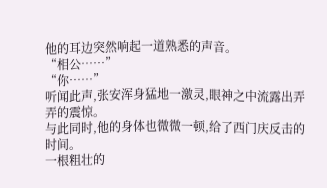他的耳边突然响起一道熟悉的声音。
“相公……”
“你……”
听闻此声,张安浑身猛地一激灵,眼神之中流露出弄弄的震惊。
与此同时,他的身体也微微一顿,给了西门庆反击的时间。
一根粗壮的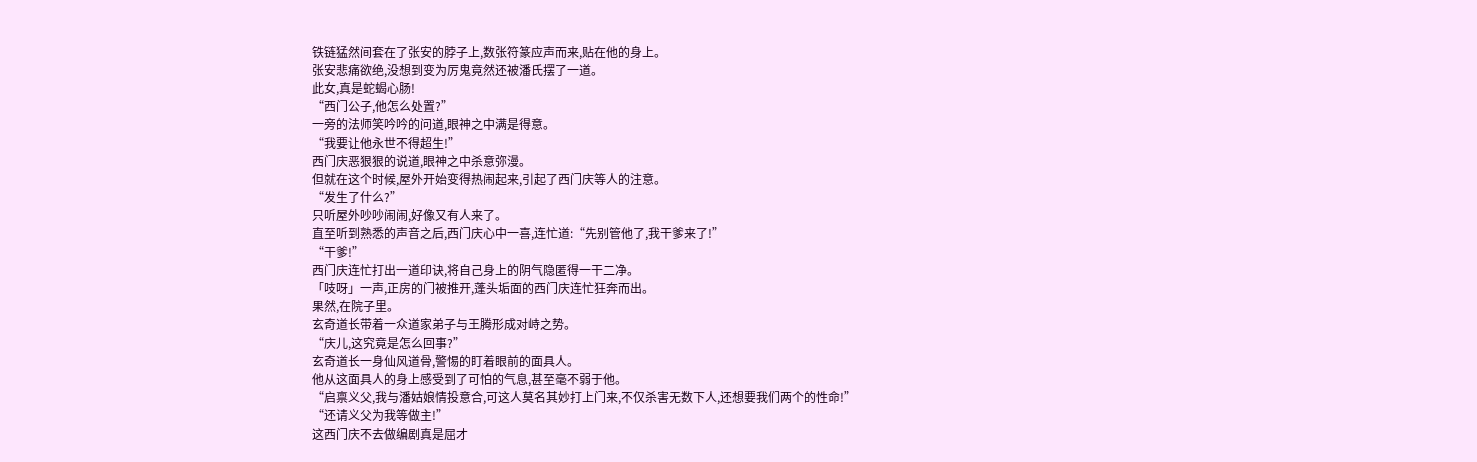铁链猛然间套在了张安的脖子上,数张符篆应声而来,贴在他的身上。
张安悲痛欲绝,没想到变为厉鬼竟然还被潘氏摆了一道。
此女,真是蛇蝎心肠!
“西门公子,他怎么处置?”
一旁的法师笑吟吟的问道,眼神之中满是得意。
“我要让他永世不得超生!”
西门庆恶狠狠的说道,眼神之中杀意弥漫。
但就在这个时候,屋外开始变得热闹起来,引起了西门庆等人的注意。
“发生了什么?”
只听屋外吵吵闹闹,好像又有人来了。
直至听到熟悉的声音之后,西门庆心中一喜,连忙道:“先别管他了,我干爹来了!”
“干爹!”
西门庆连忙打出一道印诀,将自己身上的阴气隐匿得一干二净。
「吱呀」一声,正房的门被推开,蓬头垢面的西门庆连忙狂奔而出。
果然,在院子里。
玄奇道长带着一众道家弟子与王腾形成对峙之势。
“庆儿,这究竟是怎么回事?”
玄奇道长一身仙风道骨,警惕的盯着眼前的面具人。
他从这面具人的身上感受到了可怕的气息,甚至毫不弱于他。
“启禀义父,我与潘姑娘情投意合,可这人莫名其妙打上门来,不仅杀害无数下人,还想要我们两个的性命!”
“还请义父为我等做主!”
这西门庆不去做编剧真是屈才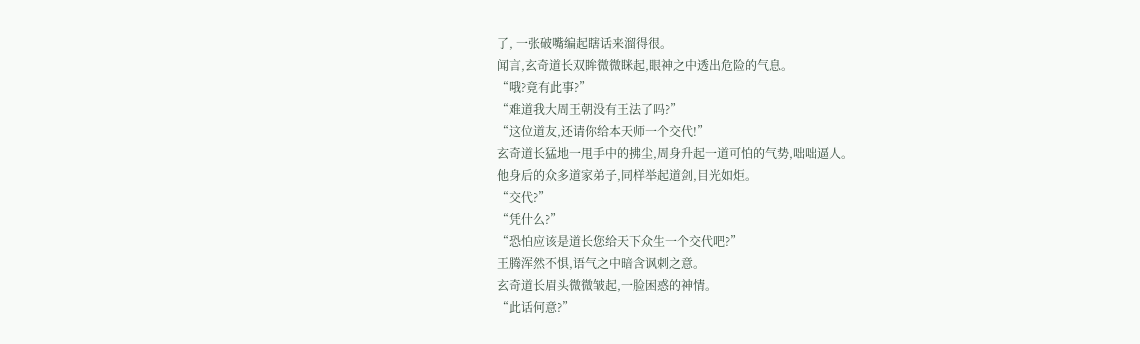了, 一张破嘴编起瞎话来溜得很。
闻言,玄奇道长双眸微微眯起,眼神之中透出危险的气息。
“哦?竟有此事?”
“难道我大周王朝没有王法了吗?”
“这位道友,还请你给本天师一个交代!”
玄奇道长猛地一甩手中的拂尘,周身升起一道可怕的气势,咄咄逼人。
他身后的众多道家弟子,同样举起道剑,目光如炬。
“交代?”
“凭什么?”
“恐怕应该是道长您给天下众生一个交代吧?”
王腾浑然不惧,语气之中暗含讽刺之意。
玄奇道长眉头微微皱起,一脸困惑的神情。
“此话何意?”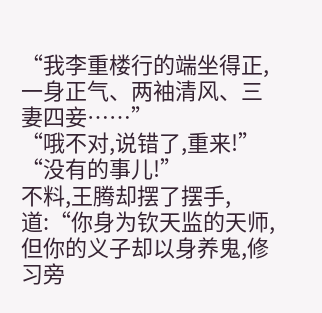“我李重楼行的端坐得正,一身正气、两袖清风、三妻四妾……”
“哦不对,说错了,重来!”
“没有的事儿!”
不料,王腾却摆了摆手,道:“你身为钦天监的天师,但你的义子却以身养鬼,修习旁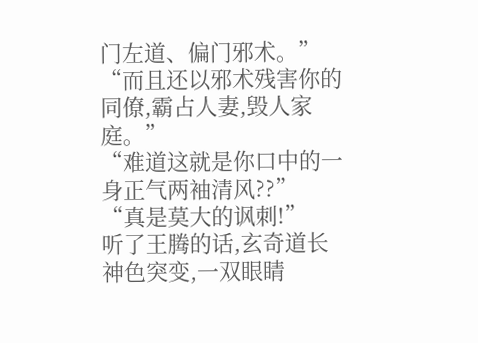门左道、偏门邪术。”
“而且还以邪术残害你的同僚,霸占人妻,毁人家庭。”
“难道这就是你口中的一身正气两袖清风??”
“真是莫大的讽刺!”
听了王腾的话,玄奇道长神色突变,一双眼睛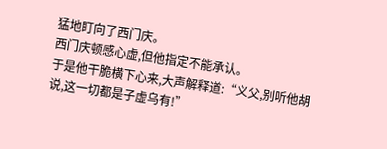猛地盯向了西门庆。
西门庆顿感心虚,但他指定不能承认。
于是他干脆横下心来,大声解释道:“义父,别听他胡说,这一切都是子虚乌有!”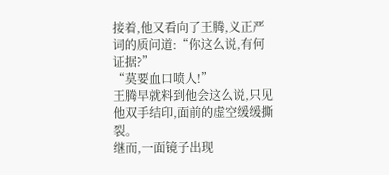接着,他又看向了王腾,义正严词的质问道:“你这么说,有何证据?”
“莫要血口喷人!”
王腾早就料到他会这么说,只见他双手结印,面前的虚空缓缓撕裂。
继而,一面镜子出现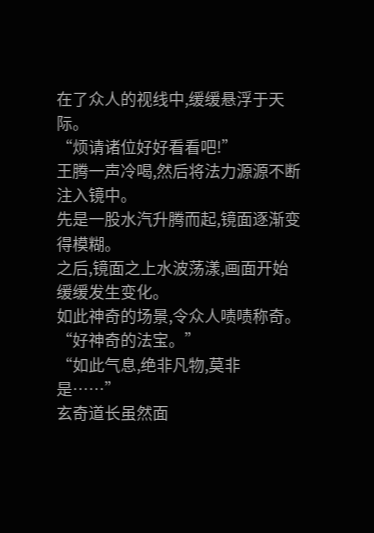在了众人的视线中,缓缓悬浮于天际。
“烦请诸位好好看看吧!”
王腾一声冷喝,然后将法力源源不断注入镜中。
先是一股水汽升腾而起,镜面逐渐变得模糊。
之后,镜面之上水波荡漾,画面开始缓缓发生变化。
如此神奇的场景,令众人啧啧称奇。
“好神奇的法宝。”
“如此气息,绝非凡物,莫非是……”
玄奇道长虽然面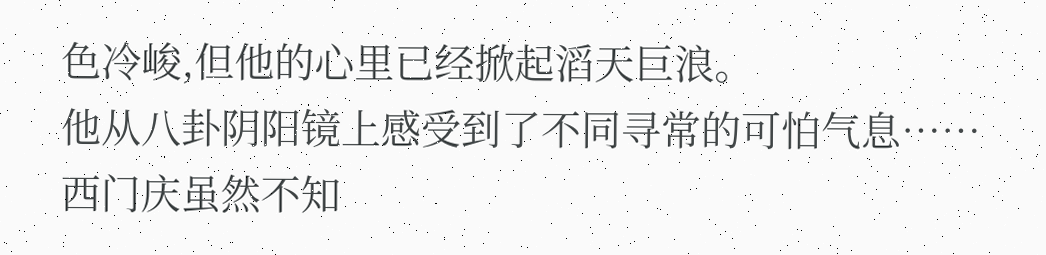色冷峻,但他的心里已经掀起滔天巨浪。
他从八卦阴阳镜上感受到了不同寻常的可怕气息……
西门庆虽然不知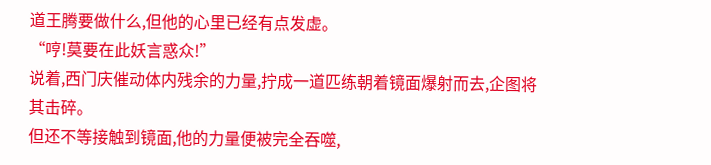道王腾要做什么,但他的心里已经有点发虚。
“哼!莫要在此妖言惑众!”
说着,西门庆催动体内残余的力量,拧成一道匹练朝着镜面爆射而去,企图将其击碎。
但还不等接触到镜面,他的力量便被完全吞噬,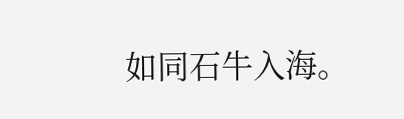如同石牛入海。